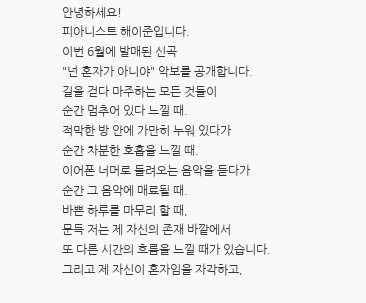안녕하세요!
피아니스트 해이준입니다.
이번 6월에 발매된 신곡
"넌 혼자가 아니야" 악보를 공개합니다.
길을 걷다 마주하는 모든 것들이
순간 멈추어 있다 느낄 때.
적막한 방 안에 가만히 누워 있다가
순간 차분한 호흡을 느낄 때.
이어폰 너머로 들려오는 음악을 듣다가
순간 그 음악에 매료될 때.
바쁜 하루를 마무리 할 때,
문득 저는 제 자신의 존재 바깥에서
또 다른 시간의 흐름을 느낄 때가 있습니다.
그리고 제 자신이 혼자임을 자각하고,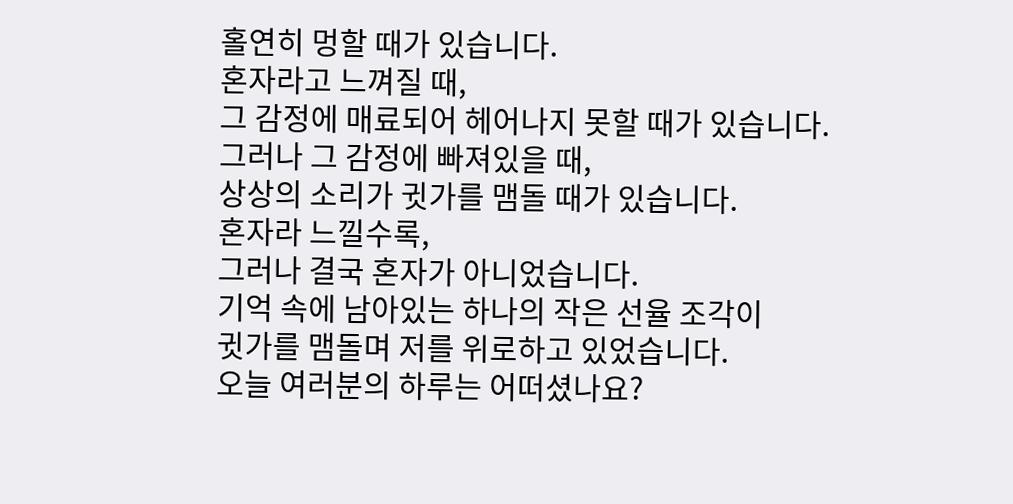홀연히 멍할 때가 있습니다.
혼자라고 느껴질 때,
그 감정에 매료되어 헤어나지 못할 때가 있습니다.
그러나 그 감정에 빠져있을 때,
상상의 소리가 귓가를 맴돌 때가 있습니다.
혼자라 느낄수록,
그러나 결국 혼자가 아니었습니다.
기억 속에 남아있는 하나의 작은 선율 조각이
귓가를 맴돌며 저를 위로하고 있었습니다.
오늘 여러분의 하루는 어떠셨나요?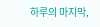하루의 마지막,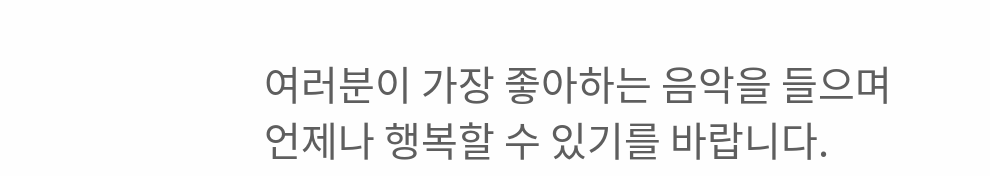여러분이 가장 좋아하는 음악을 들으며
언제나 행복할 수 있기를 바랍니다.